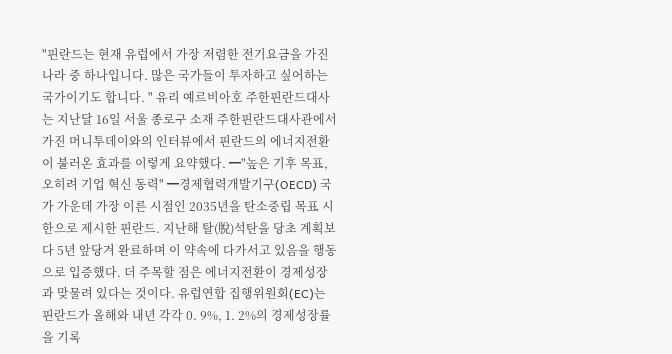"핀란드는 현재 유럽에서 가장 저렴한 전기요금을 가진 나라 중 하나입니다. 많은 국가들이 투자하고 싶어하는 국가이기도 합니다. " 유리 예르비아호 주한핀란드대사는 지난달 16일 서울 종로구 소재 주한핀란드대사관에서 가진 머니투데이와의 인터뷰에서 핀란드의 에너지전환이 불러온 효과를 이렇게 요약했다. ━"높은 기후 목표, 오히려 기업 혁신 동력" ━경제협력개발기구(OECD) 국가 가운데 가장 이른 시점인 2035년을 탄소중립 목표 시한으로 제시한 핀란드. 지난해 탈(脫)석탄을 당초 계획보다 5년 앞당겨 완료하며 이 약속에 다가서고 있음을 행동으로 입증했다. 더 주목할 점은 에너지전환이 경제성장과 맞물려 있다는 것이다. 유럽연합 집행위원회(EC)는 핀란드가 올해와 내년 각각 0. 9%, 1. 2%의 경제성장률을 기록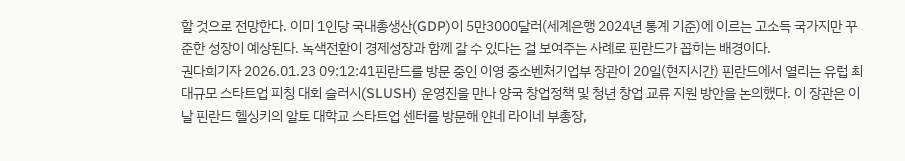할 것으로 전망한다. 이미 1인당 국내총생산(GDP)이 5만3000달러(세계은행 2024년 통계 기준)에 이르는 고소득 국가지만 꾸준한 성장이 예상된다. 녹색전환이 경제성장과 함께 갈 수 있다는 걸 보여주는 사례로 핀란드가 꼽히는 배경이다.
권다희기자 2026.01.23 09:12:41핀란드를 방문 중인 이영 중소벤처기업부 장관이 20일(현지시간) 핀란드에서 열리는 유럽 최대규모 스타트업 피칭 대회 슬러시(SLUSH) 운영진을 만나 양국 창업정책 및 청년 창업 교류 지원 방안을 논의했다. 이 장관은 이날 핀란드 헬싱키의 알토 대학교 스타트업 센터를 방문해 얀네 라이네 부총장,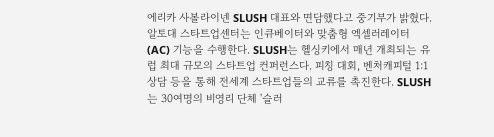에리카 사볼라이넨 SLUSH 대표와 면담했다고 중기부가 밝혔다. 알토대 스타트업센터는 인큐베이터와 맞춤형 엑셀러레이터(AC) 기능을 수행한다. SLUSH는 헬싱키에서 매년 개최되는 유럽 최대 규모의 스타트업 컨퍼런스다. 피칭 대회, 벤처캐피털 1:1 상담 등을 통해 전세계 스타트업들의 교류를 촉진한다. SLUSH는 30여명의 비영리 단체 '슬러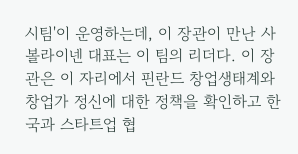시팀'이 운영하는데, 이 장관이 만난 사볼라이넨 대표는 이 팀의 리더다. 이 장관은 이 자리에서 핀란드 창업생태계와 창업가 정신에 대한 정책을 확인하고 한국과 스타트업 협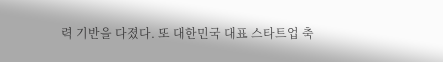력 기반을 다졌다. 또 대한민국 대표 스타트업 축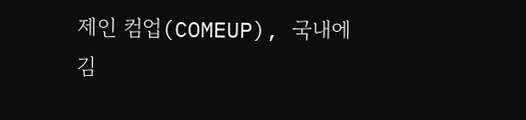제인 컴업(COMEUP), 국내에
김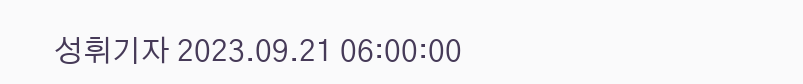성휘기자 2023.09.21 06:00:00